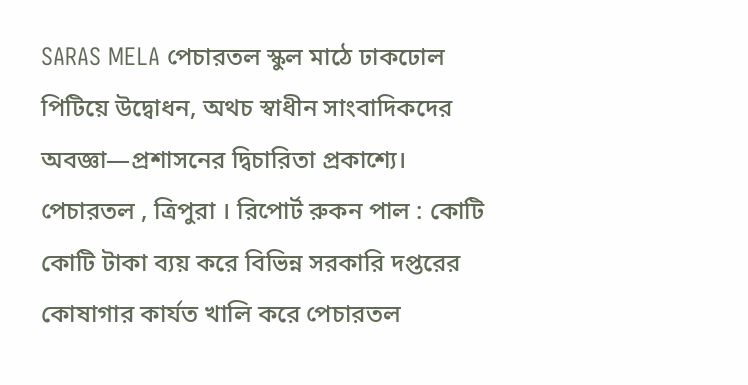SARAS MELA পেচারতল স্কুল মাঠে ঢাকঢোল পিটিয়ে উদ্বোধন, অথচ স্বাধীন সাংবাদিকদের অবজ্ঞা—প্রশাসনের দ্বিচারিতা প্রকাশ্যে।
পেচারতল , ত্রিপুরা । রিপোর্ট রুকন পাল : কোটি কোটি টাকা ব্যয় করে বিভিন্ন সরকারি দপ্তরের কোষাগার কার্যত খালি করে পেচারতল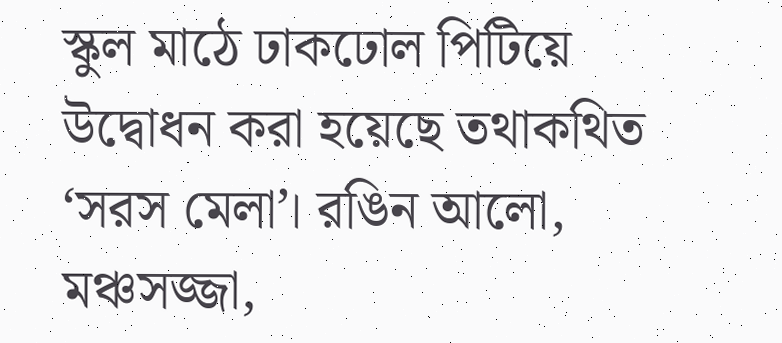স্কুল মাঠে ঢাকঢোল পিটিয়ে উদ্বোধন করা হয়েছে তথাকথিত ‘সরস মেলা’। রঙিন আলো, মঞ্চসজ্জা,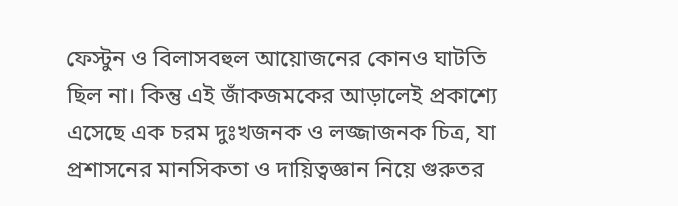ফেস্টুন ও বিলাসবহুল আয়োজনের কোনও ঘাটতি ছিল না। কিন্তু এই জাঁকজমকের আড়ালেই প্রকাশ্যে এসেছে এক চরম দুঃখজনক ও লজ্জাজনক চিত্র, যা প্রশাসনের মানসিকতা ও দায়িত্বজ্ঞান নিয়ে গুরুতর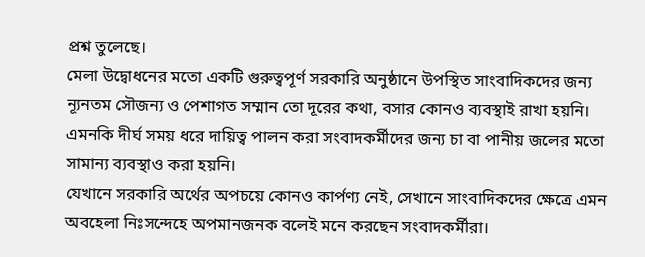প্রশ্ন তুলেছে।
মেলা উদ্বোধনের মতো একটি গুরুত্বপূর্ণ সরকারি অনুষ্ঠানে উপস্থিত সাংবাদিকদের জন্য ন্যূনতম সৌজন্য ও পেশাগত সম্মান তো দূরের কথা, বসার কোনও ব্যবস্থাই রাখা হয়নি। এমনকি দীর্ঘ সময় ধরে দায়িত্ব পালন করা সংবাদকর্মীদের জন্য চা বা পানীয় জলের মতো সামান্য ব্যবস্থাও করা হয়নি।
যেখানে সরকারি অর্থের অপচয়ে কোনও কার্পণ্য নেই, সেখানে সাংবাদিকদের ক্ষেত্রে এমন অবহেলা নিঃসন্দেহে অপমানজনক বলেই মনে করছেন সংবাদকর্মীরা।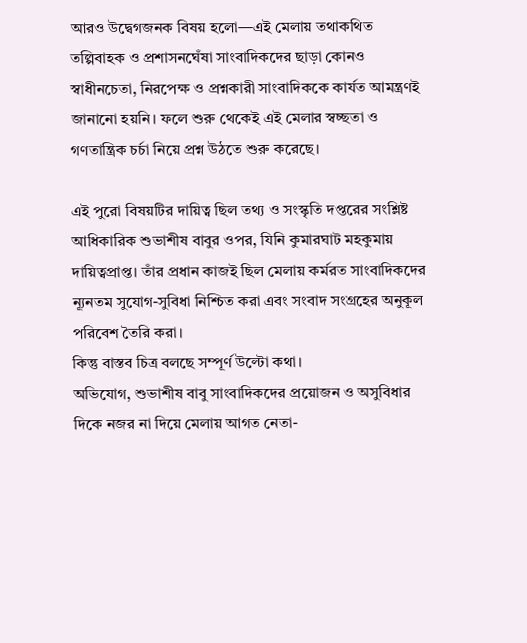আরও উদ্বেগজনক বিষয় হলো—এই মেলায় তথাকথিত তল্পিবাহক ও প্রশাসনঘেঁষা সাংবাদিকদের ছাড়া কোনও স্বাধীনচেতা, নিরপেক্ষ ও প্রশ্নকারী সাংবাদিককে কার্যত আমন্ত্রণই জানানো হয়নি। ফলে শুরু থেকেই এই মেলার স্বচ্ছতা ও গণতান্ত্রিক চর্চা নিয়ে প্রশ্ন উঠতে শুরু করেছে।

এই পুরো বিষয়টির দায়িত্ব ছিল তথ্য ও সংস্কৃতি দপ্তরের সংশ্লিষ্ট আধিকারিক শুভাশীষ বাবুর ওপর, যিনি কুমারঘাট মহকুমায় দায়িত্বপ্রাপ্ত। তাঁর প্রধান কাজই ছিল মেলায় কর্মরত সাংবাদিকদের ন্যূনতম সুযোগ-সুবিধা নিশ্চিত করা এবং সংবাদ সংগ্রহের অনুকূল পরিবেশ তৈরি করা।
কিন্তু বাস্তব চিত্র বলছে সম্পূর্ণ উল্টো কথা।
অভিযোগ, শুভাশীষ বাবু সাংবাদিকদের প্রয়োজন ও অসুবিধার দিকে নজর না দিয়ে মেলায় আগত নেতা-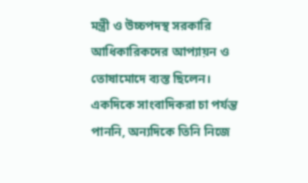মন্ত্রী ও উচ্চপদস্থ সরকারি আধিকারিকদের আপ্যায়ন ও তোষামোদে ব্যস্ত ছিলেন। একদিকে সাংবাদিকরা চা পর্যন্ত পাননি, অন্যদিকে তিনি নিজে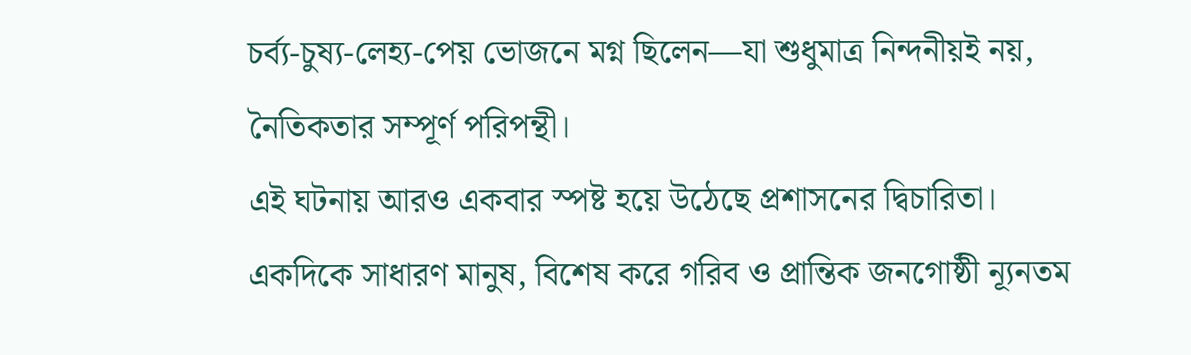চর্ব্য-চুষ্য-লেহ্য-পেয় ভোজনে মগ্ন ছিলেন—যা শুধুমাত্র নিন্দনীয়ই নয়, নৈতিকতার সম্পূর্ণ পরিপন্থী।
এই ঘটনায় আরও একবার স্পষ্ট হয়ে উঠেছে প্রশাসনের দ্বিচারিতা।
একদিকে সাধারণ মানুষ, বিশেষ করে গরিব ও প্রান্তিক জনগোষ্ঠী ন্যূনতম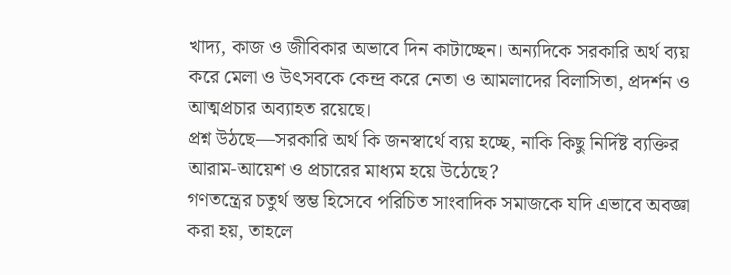খাদ্য, কাজ ও জীবিকার অভাবে দিন কাটাচ্ছেন। অন্যদিকে সরকারি অর্থ ব্যয় করে মেলা ও উৎসবকে কেন্দ্র করে নেতা ও আমলাদের বিলাসিতা, প্রদর্শন ও আত্মপ্রচার অব্যাহত রয়েছে।
প্রশ্ন উঠছে—সরকারি অর্থ কি জনস্বার্থে ব্যয় হচ্ছে, নাকি কিছু নির্দিষ্ট ব্যক্তির আরাম-আয়েশ ও প্রচারের মাধ্যম হয়ে উঠেছে?
গণতন্ত্রের চতুর্থ স্তম্ভ হিসেবে পরিচিত সাংবাদিক সমাজকে যদি এভাবে অবজ্ঞা করা হয়, তাহলে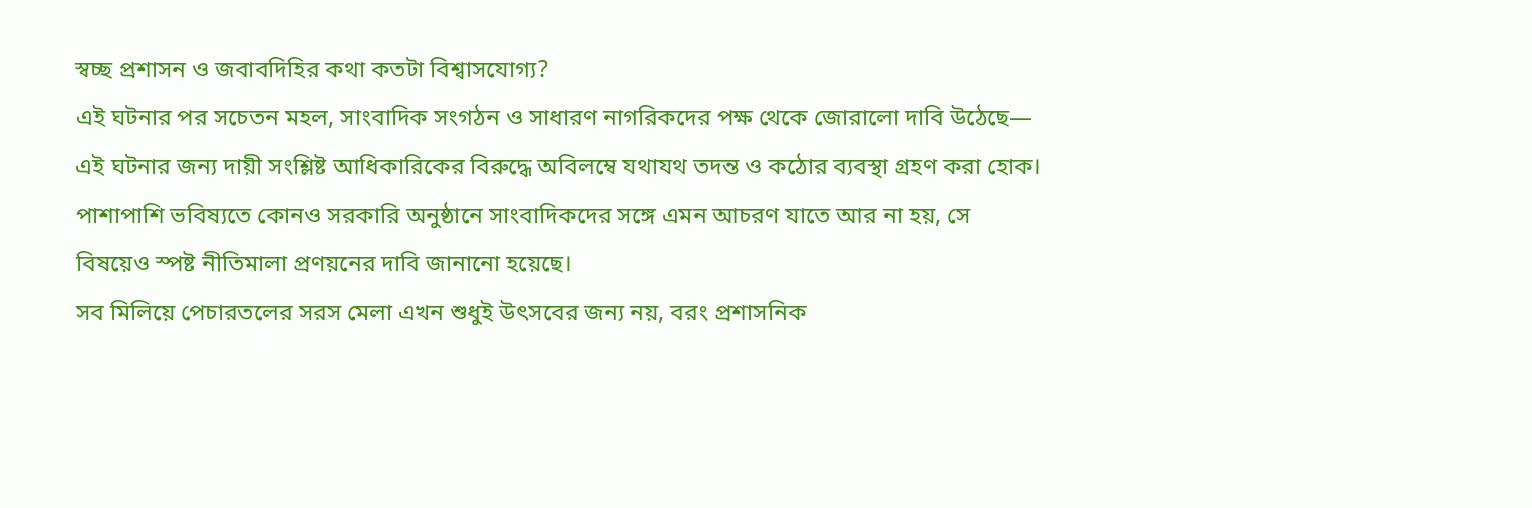স্বচ্ছ প্রশাসন ও জবাবদিহির কথা কতটা বিশ্বাসযোগ্য?
এই ঘটনার পর সচেতন মহল, সাংবাদিক সংগঠন ও সাধারণ নাগরিকদের পক্ষ থেকে জোরালো দাবি উঠেছে—
এই ঘটনার জন্য দায়ী সংশ্লিষ্ট আধিকারিকের বিরুদ্ধে অবিলম্বে যথাযথ তদন্ত ও কঠোর ব্যবস্থা গ্রহণ করা হোক। পাশাপাশি ভবিষ্যতে কোনও সরকারি অনুষ্ঠানে সাংবাদিকদের সঙ্গে এমন আচরণ যাতে আর না হয়, সে বিষয়েও স্পষ্ট নীতিমালা প্রণয়নের দাবি জানানো হয়েছে।
সব মিলিয়ে পেচারতলের সরস মেলা এখন শুধুই উৎসবের জন্য নয়, বরং প্রশাসনিক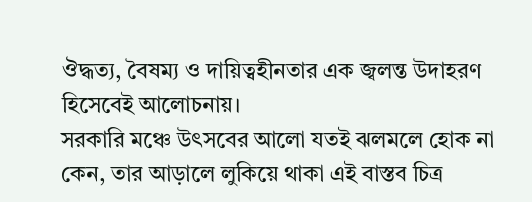ঔদ্ধত্য, বৈষম্য ও দায়িত্বহীনতার এক জ্বলন্ত উদাহরণ হিসেবেই আলোচনায়।
সরকারি মঞ্চে উৎসবের আলো যতই ঝলমলে হোক না কেন, তার আড়ালে লুকিয়ে থাকা এই বাস্তব চিত্র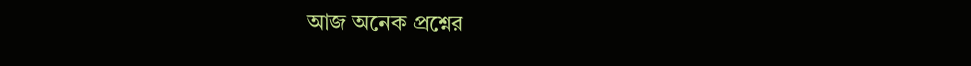আজ অনেক প্রশ্নের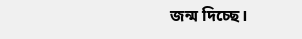জন্ম দিচ্ছে।